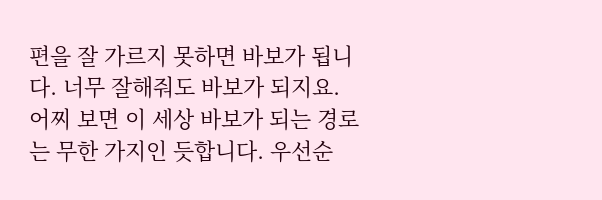편을 잘 가르지 못하면 바보가 됩니다. 너무 잘해줘도 바보가 되지요. 어찌 보면 이 세상 바보가 되는 경로는 무한 가지인 듯합니다. 우선순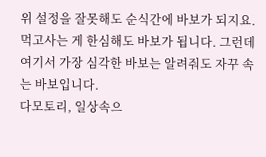위 설정을 잘못해도 순식간에 바보가 되지요. 먹고사는 게 한심해도 바보가 됩니다. 그런데 여기서 가장 심각한 바보는 알려줘도 자꾸 속는 바보입니다.
다모토리, 일상속으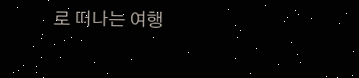로 떠나는 여행